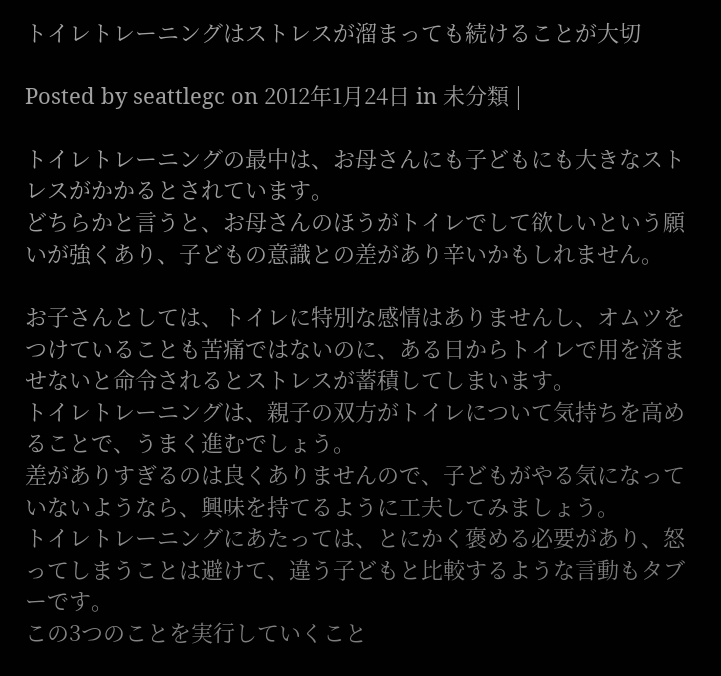トイレトレーニングはストレスが溜まっても続けることが大切

Posted by seattlegc on 2012年1月24日 in 未分類 |

トイレトレーニングの最中は、お母さんにも子どもにも大きなストレスがかかるとされています。
どちらかと言うと、お母さんのほうがトイレでして欲しいという願いが強くあり、子どもの意識との差があり辛いかもしれません。

お子さんとしては、トイレに特別な感情はありませんし、オムツをつけていることも苦痛ではないのに、ある日からトイレで用を済ませないと命令されるとストレスが蓄積してしまいます。
トイレトレーニングは、親子の双方がトイレについて気持ちを高めることで、うまく進むでしょう。
差がありすぎるのは良くありませんので、子どもがやる気になっていないようなら、興味を持てるように工夫してみましょう。
トイレトレーニングにあたっては、とにかく褒める必要があり、怒ってしまうことは避けて、違う子どもと比較するような言動もタブーです。
この3つのことを実行していくこと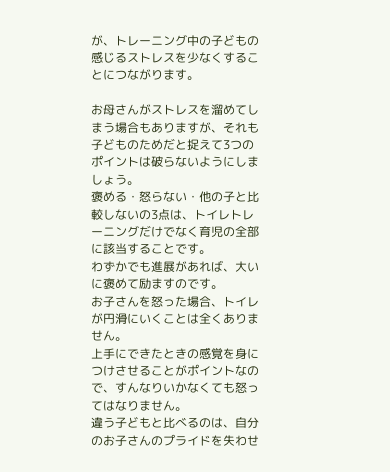が、トレーニング中の子どもの感じるストレスを少なくすることにつながります。

お母さんがストレスを溜めてしまう場合もありますが、それも子どものためだと捉えて3つのポイントは破らないようにしましょう。
褒める・怒らない・他の子と比較しないの3点は、トイレトレーニングだけでなく育児の全部に該当することです。
わずかでも進展があれば、大いに褒めて励ますのです。
お子さんを怒った場合、トイレが円滑にいくことは全くありません。
上手にできたときの感覚を身につけさせることがポイントなので、すんなりいかなくても怒ってはなりません。
違う子どもと比べるのは、自分のお子さんのプライドを失わせ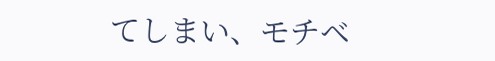てしまい、モチベ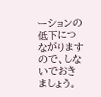ーションの低下につながりますので、しないでおきましょう。